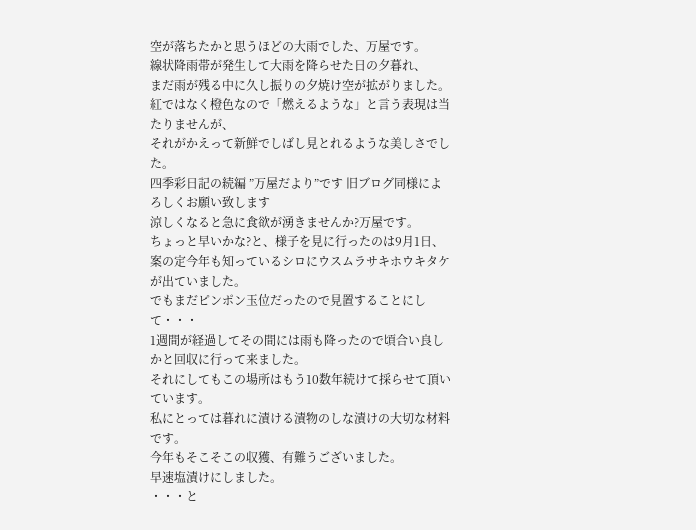空が落ちたかと思うほどの大雨でした、万屋です。
線状降雨帯が発生して大雨を降らせた日の夕暮れ、
まだ雨が残る中に久し振りの夕焼け空が拡がりました。
紅ではなく橙色なので「燃えるような」と言う表現は当たりませんが、
それがかえって新鮮でしばし見とれるような美しさでした。
四季彩日記の続編 ”万屋だより”です 旧ブログ同様によろしくお願い致します
涼しくなると急に食欲が湧きませんか?万屋です。
ちょっと早いかな?と、様子を見に行ったのは9月1日、
案の定今年も知っているシロにウスムラサキホウキタケが出ていました。
でもまだピンポン玉位だったので見置することにして・・・
1週間が経過してその間には雨も降ったので頃合い良しかと回収に行って来ました。
それにしてもこの場所はもう10数年続けて採らせて頂いています。
私にとっては暮れに漬ける漬物のしな漬けの大切な材料です。
今年もそこそこの収獲、有難うございました。
早速塩漬けにしました。
・・・と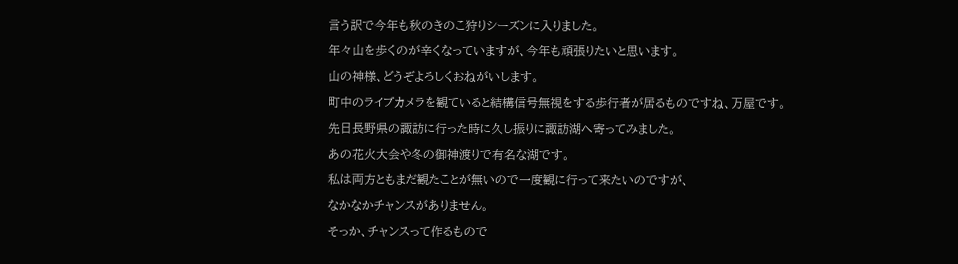言う訳で今年も秋のきのこ狩りシーズンに入りました。
年々山を歩くのが辛くなっていますが、今年も頑張りたいと思います。
山の神様、どうぞよろしくおねがいします。
町中のライブカメラを観ていると結構信号無視をする歩行者が居るものですね、万屋です。
先日長野県の諏訪に行った時に久し振りに諏訪湖へ寄ってみました。
あの花火大会や冬の御神渡りで有名な湖です。
私は両方ともまだ観たことが無いので一度観に行って来たいのですが、
なかなかチャンスがありません。
そっか、チャンスって作るもので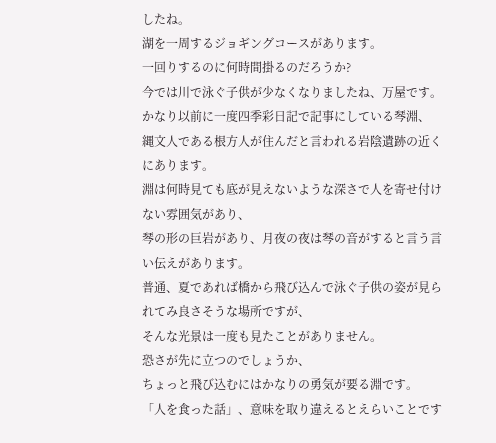したね。
湖を一周するジョギングコースがあります。
一回りするのに何時間掛るのだろうか?
今では川で泳ぐ子供が少なくなりましたね、万屋です。
かなり以前に一度四季彩日記で記事にしている琴淵、
縄文人である根方人が住んだと言われる岩陰遺跡の近くにあります。
淵は何時見ても底が見えないような深さで人を寄せ付けない雰囲気があり、
琴の形の巨岩があり、月夜の夜は琴の音がすると言う言い伝えがあります。
普通、夏であれば橋から飛び込んで泳ぐ子供の姿が見られてみ良さそうな場所ですが、
そんな光景は一度も見たことがありません。
恐さが先に立つのでしょうか、
ちょっと飛び込むにはかなりの勇気が要る淵です。
「人を食った話」、意味を取り違えるとえらいことです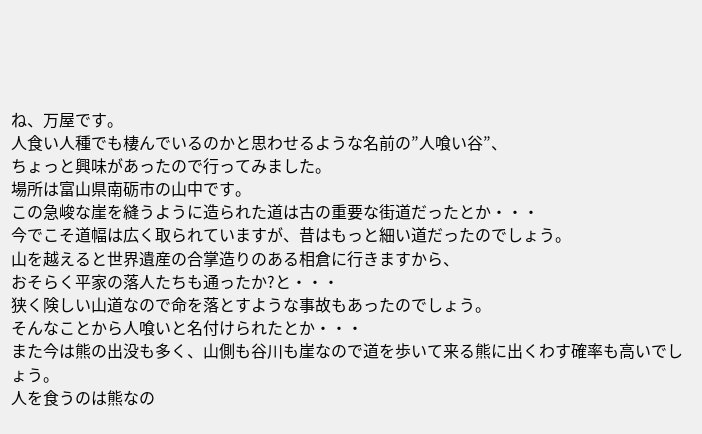ね、万屋です。
人食い人種でも棲んでいるのかと思わせるような名前の”人喰い谷”、
ちょっと興味があったので行ってみました。
場所は富山県南砺市の山中です。
この急峻な崖を縫うように造られた道は古の重要な街道だったとか・・・
今でこそ道幅は広く取られていますが、昔はもっと細い道だったのでしょう。
山を越えると世界遺産の合掌造りのある相倉に行きますから、
おそらく平家の落人たちも通ったか?と・・・
狭く険しい山道なので命を落とすような事故もあったのでしょう。
そんなことから人喰いと名付けられたとか・・・
また今は熊の出没も多く、山側も谷川も崖なので道を歩いて来る熊に出くわす確率も高いでしょう。
人を食うのは熊なの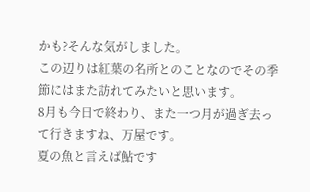かも?そんな気がしました。
この辺りは紅葉の名所とのことなのでその季節にはまた訪れてみたいと思います。
8月も今日で終わり、また一つ月が過ぎ去って行きますね、万屋です。
夏の魚と言えば鮎です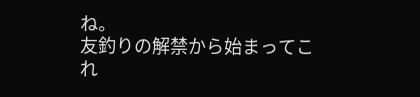ね。
友釣りの解禁から始まってこれ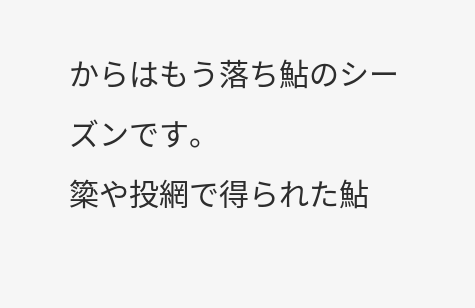からはもう落ち鮎のシーズンです。
簗や投網で得られた鮎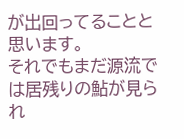が出回ってることと思います。
それでもまだ源流では居残りの鮎が見られ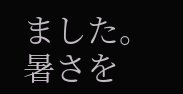ました。
暑さを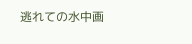逃れての水中画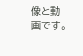像と動画です。